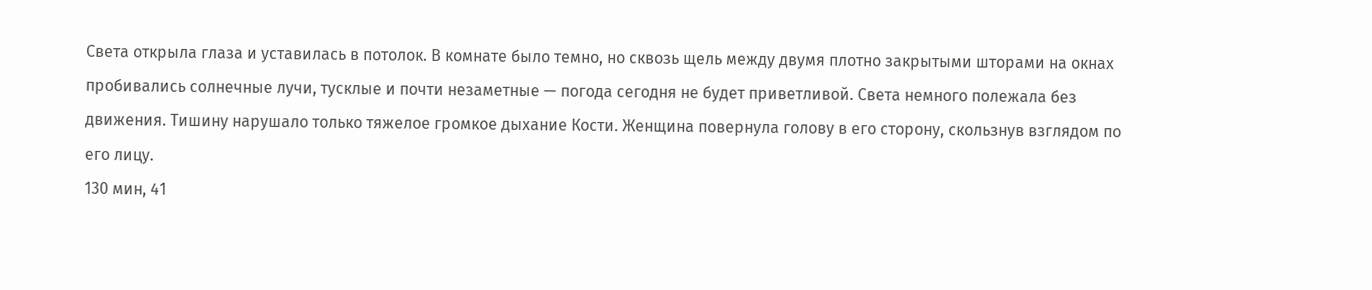Света открыла глаза и уставилась в потолок. В комнате было темно, но сквозь щель между двумя плотно закрытыми шторами на окнах пробивались солнечные лучи, тусклые и почти незаметные — погода сегодня не будет приветливой. Света немного полежала без движения. Тишину нарушало только тяжелое громкое дыхание Кости. Женщина повернула голову в его сторону, скользнув взглядом по его лицу.
130 мин, 41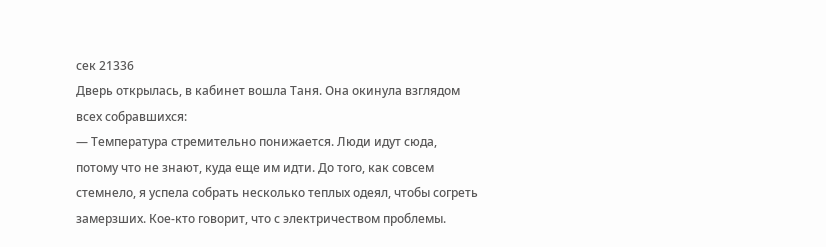сек 21336
Дверь открылась, в кабинет вошла Таня. Она окинула взглядом всех собравшихся:
— Температура стремительно понижается. Люди идут сюда, потому что не знают, куда еще им идти. До того, как совсем стемнело, я успела собрать несколько теплых одеял, чтобы согреть замерзших. Кое-кто говорит, что с электричеством проблемы.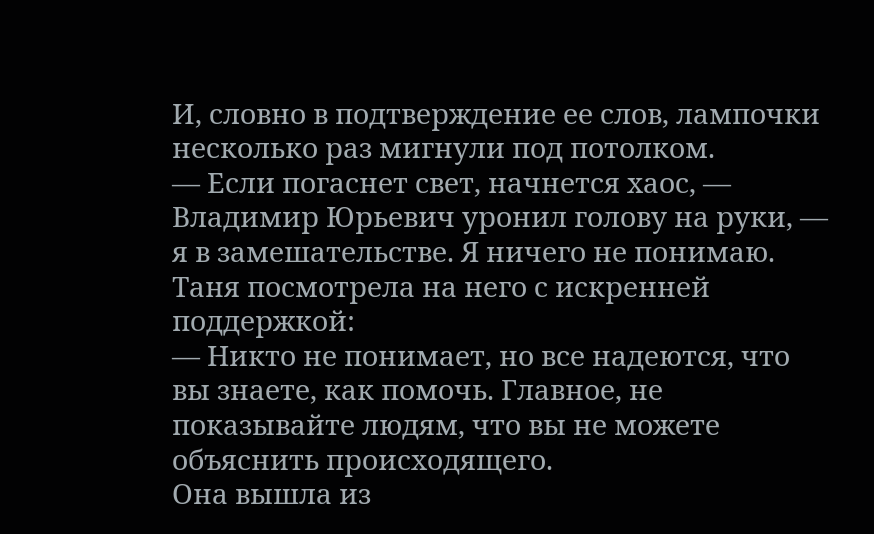И, словно в подтверждение ее слов, лампочки несколько раз мигнули под потолком.
— Если погаснет свет, начнется хаос, — Владимир Юрьевич уронил голову на руки, — я в замешательстве. Я ничего не понимаю.
Таня посмотрела на него с искренней поддержкой:
— Никто не понимает, но все надеются, что вы знаете, как помочь. Главное, не показывайте людям, что вы не можете объяснить происходящего.
Она вышла из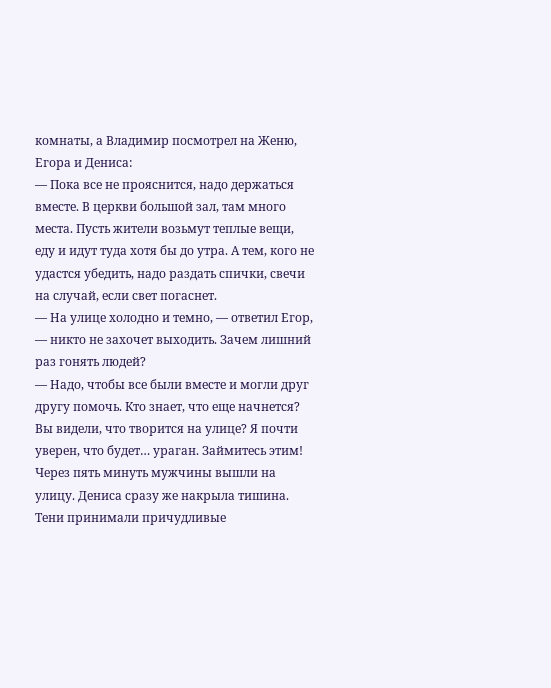комнаты, а Владимир посмотрел на Женю, Егора и Дениса:
— Пока все не прояснится, надо держаться вместе. В церкви большой зал, там много места. Пусть жители возьмут теплые вещи, еду и идут туда хотя бы до утра. А тем, кого не удастся убедить, надо раздать спички, свечи на случай, если свет погаснет.
— На улице холодно и темно, — ответил Егор, — никто не захочет выходить. Зачем лишний раз гонять людей?
— Надо, чтобы все были вместе и могли друг другу помочь. Кто знает, что еще начнется? Вы видели, что творится на улице? Я почти уверен, что будет… ураган. Займитесь этим!
Через пять минуть мужчины вышли на улицу. Дениса сразу же накрыла тишина. Тени принимали причудливые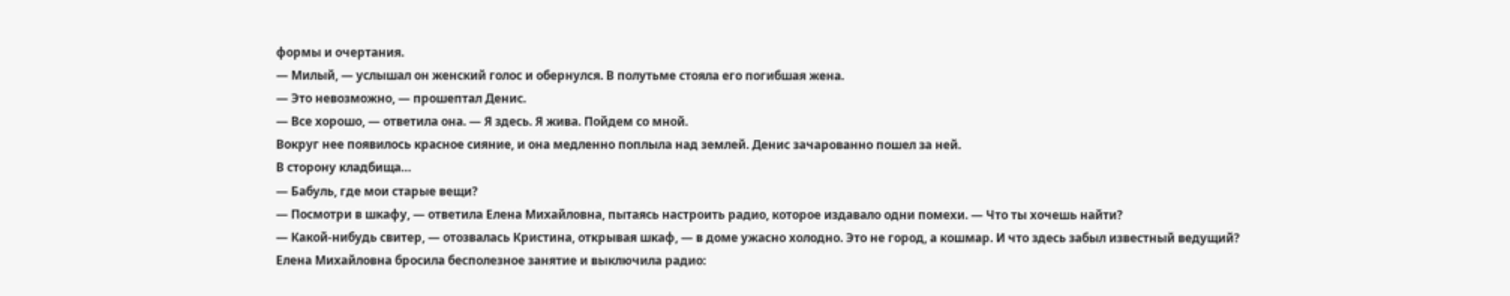формы и очертания.
— Милый, — услышал он женский голос и обернулся. В полутьме стояла его погибшая жена.
— Это невозможно, — прошептал Денис.
— Все хорошо, — ответила она. — Я здесь. Я жива. Пойдем со мной.
Вокруг нее появилось красное сияние, и она медленно поплыла над землей. Денис зачарованно пошел за ней.
В сторону кладбища…
— Бабуль, где мои старые вещи?
— Посмотри в шкафу, — ответила Елена Михайловна, пытаясь настроить радио, которое издавало одни помехи. — Что ты хочешь найти?
— Какой-нибудь свитер, — отозвалась Кристина, открывая шкаф, — в доме ужасно холодно. Это не город, а кошмар. И что здесь забыл известный ведущий?
Елена Михайловна бросила бесполезное занятие и выключила радио: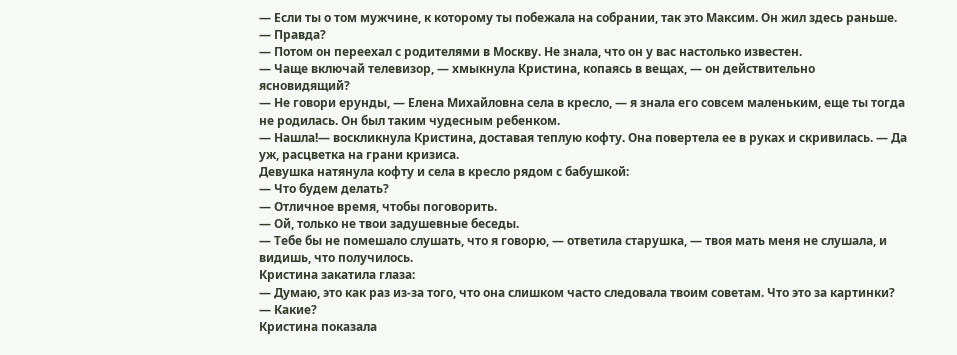— Если ты о том мужчине, к которому ты побежала на собрании, так это Максим. Он жил здесь раньше.
— Правда?
— Потом он переехал с родителями в Москву. Не знала, что он у вас настолько известен.
— Чаще включай телевизор, — хмыкнула Кристина, копаясь в вещах, — он действительно ясновидящий?
— Не говори ерунды, — Елена Михайловна села в кресло, — я знала его совсем маленьким, еще ты тогда не родилась. Он был таким чудесным ребенком.
— Нашла!— воскликнула Кристина, доставая теплую кофту. Она повертела ее в руках и скривилась. — Да уж, расцветка на грани кризиса.
Девушка натянула кофту и села в кресло рядом с бабушкой:
— Что будем делать?
— Отличное время, чтобы поговорить.
— Ой, только не твои задушевные беседы.
— Тебе бы не помешало слушать, что я говорю, — ответила старушка, — твоя мать меня не слушала, и видишь, что получилось.
Кристина закатила глаза:
— Думаю, это как раз из-за того, что она слишком часто следовала твоим советам. Что это за картинки?
— Какие?
Кристина показала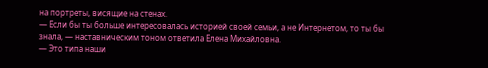на портреты, висящие на стенах.
— Если бы ты больше интересовалась историей своей семьи, а не Интернетом, то ты бы знала, — наставническим тоном ответила Елена Михайловна.
— Это типа наши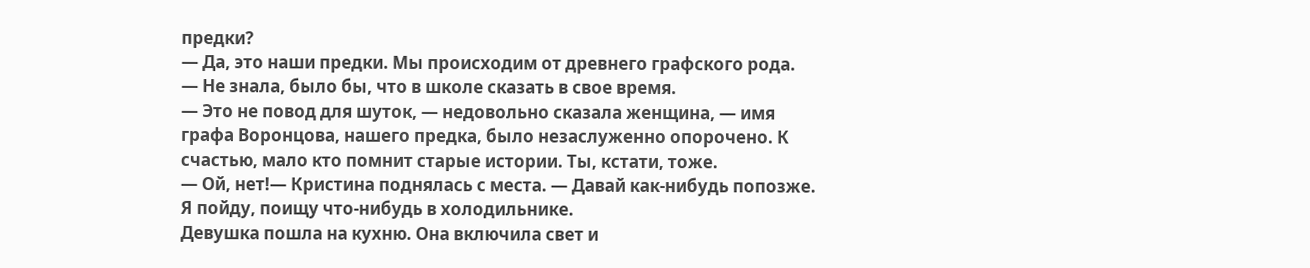предки?
— Да, это наши предки. Мы происходим от древнего графского рода.
— Не знала, было бы, что в школе сказать в свое время.
— Это не повод для шуток, — недовольно сказала женщина, — имя графа Воронцова, нашего предка, было незаслуженно опорочено. К счастью, мало кто помнит старые истории. Ты, кстати, тоже.
— Ой, нет!— Кристина поднялась с места. — Давай как-нибудь попозже. Я пойду, поищу что-нибудь в холодильнике.
Девушка пошла на кухню. Она включила свет и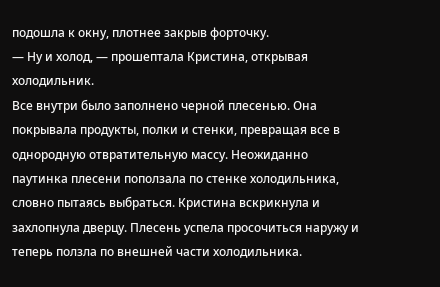подошла к окну, плотнее закрыв форточку.
— Ну и холод, — прошептала Кристина, открывая холодильник.
Все внутри было заполнено черной плесенью. Она покрывала продукты, полки и стенки, превращая все в однородную отвратительную массу. Неожиданно паутинка плесени поползала по стенке холодильника, словно пытаясь выбраться. Кристина вскрикнула и захлопнула дверцу. Плесень успела просочиться наружу и теперь ползла по внешней части холодильника.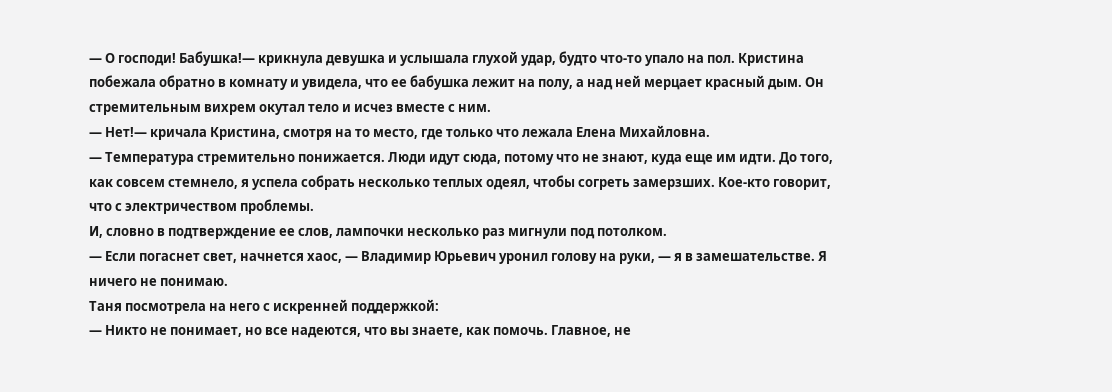— О господи! Бабушка!— крикнула девушка и услышала глухой удар, будто что-то упало на пол. Кристина побежала обратно в комнату и увидела, что ее бабушка лежит на полу, а над ней мерцает красный дым. Он стремительным вихрем окутал тело и исчез вместе с ним.
— Нет!— кричала Кристина, смотря на то место, где только что лежала Елена Михайловна.
— Температура стремительно понижается. Люди идут сюда, потому что не знают, куда еще им идти. До того, как совсем стемнело, я успела собрать несколько теплых одеял, чтобы согреть замерзших. Кое-кто говорит, что с электричеством проблемы.
И, словно в подтверждение ее слов, лампочки несколько раз мигнули под потолком.
— Если погаснет свет, начнется хаос, — Владимир Юрьевич уронил голову на руки, — я в замешательстве. Я ничего не понимаю.
Таня посмотрела на него с искренней поддержкой:
— Никто не понимает, но все надеются, что вы знаете, как помочь. Главное, не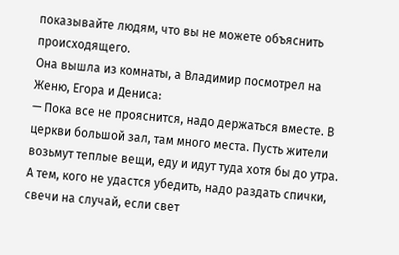показывайте людям, что вы не можете объяснить происходящего.
Она вышла из комнаты, а Владимир посмотрел на Женю, Егора и Дениса:
— Пока все не прояснится, надо держаться вместе. В церкви большой зал, там много места. Пусть жители возьмут теплые вещи, еду и идут туда хотя бы до утра. А тем, кого не удастся убедить, надо раздать спички, свечи на случай, если свет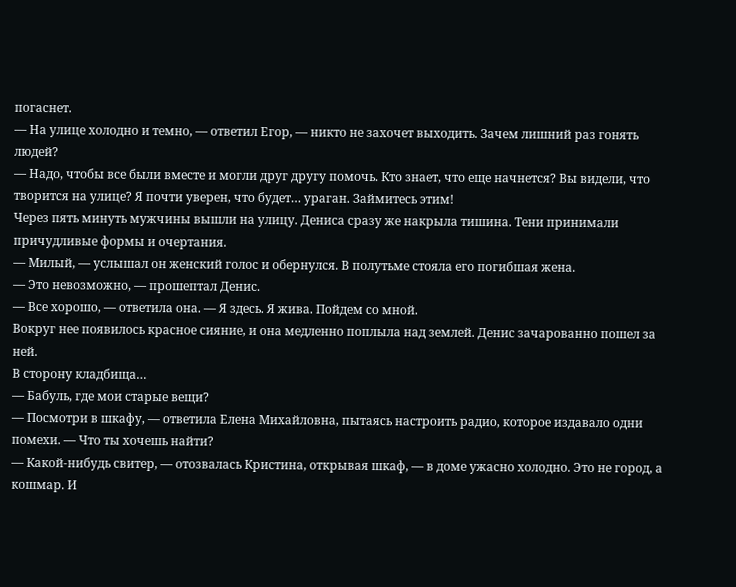погаснет.
— На улице холодно и темно, — ответил Егор, — никто не захочет выходить. Зачем лишний раз гонять людей?
— Надо, чтобы все были вместе и могли друг другу помочь. Кто знает, что еще начнется? Вы видели, что творится на улице? Я почти уверен, что будет… ураган. Займитесь этим!
Через пять минуть мужчины вышли на улицу. Дениса сразу же накрыла тишина. Тени принимали причудливые формы и очертания.
— Милый, — услышал он женский голос и обернулся. В полутьме стояла его погибшая жена.
— Это невозможно, — прошептал Денис.
— Все хорошо, — ответила она. — Я здесь. Я жива. Пойдем со мной.
Вокруг нее появилось красное сияние, и она медленно поплыла над землей. Денис зачарованно пошел за ней.
В сторону кладбища…
— Бабуль, где мои старые вещи?
— Посмотри в шкафу, — ответила Елена Михайловна, пытаясь настроить радио, которое издавало одни помехи. — Что ты хочешь найти?
— Какой-нибудь свитер, — отозвалась Кристина, открывая шкаф, — в доме ужасно холодно. Это не город, а кошмар. И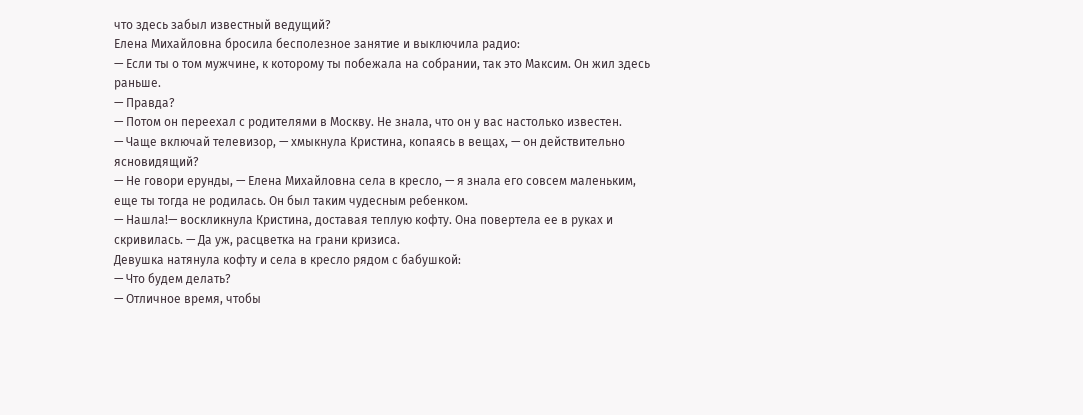что здесь забыл известный ведущий?
Елена Михайловна бросила бесполезное занятие и выключила радио:
— Если ты о том мужчине, к которому ты побежала на собрании, так это Максим. Он жил здесь раньше.
— Правда?
— Потом он переехал с родителями в Москву. Не знала, что он у вас настолько известен.
— Чаще включай телевизор, — хмыкнула Кристина, копаясь в вещах, — он действительно ясновидящий?
— Не говори ерунды, — Елена Михайловна села в кресло, — я знала его совсем маленьким, еще ты тогда не родилась. Он был таким чудесным ребенком.
— Нашла!— воскликнула Кристина, доставая теплую кофту. Она повертела ее в руках и скривилась. — Да уж, расцветка на грани кризиса.
Девушка натянула кофту и села в кресло рядом с бабушкой:
— Что будем делать?
— Отличное время, чтобы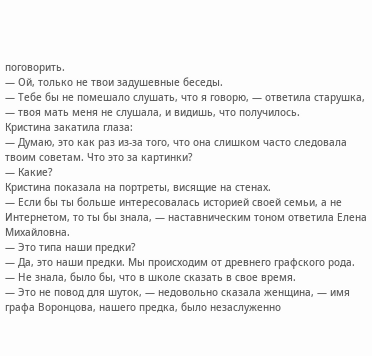поговорить.
— Ой, только не твои задушевные беседы.
— Тебе бы не помешало слушать, что я говорю, — ответила старушка, — твоя мать меня не слушала, и видишь, что получилось.
Кристина закатила глаза:
— Думаю, это как раз из-за того, что она слишком часто следовала твоим советам. Что это за картинки?
— Какие?
Кристина показала на портреты, висящие на стенах.
— Если бы ты больше интересовалась историей своей семьи, а не Интернетом, то ты бы знала, — наставническим тоном ответила Елена Михайловна.
— Это типа наши предки?
— Да, это наши предки. Мы происходим от древнего графского рода.
— Не знала, было бы, что в школе сказать в свое время.
— Это не повод для шуток, — недовольно сказала женщина, — имя графа Воронцова, нашего предка, было незаслуженно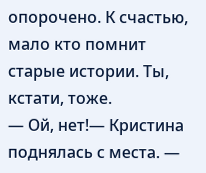опорочено. К счастью, мало кто помнит старые истории. Ты, кстати, тоже.
— Ой, нет!— Кристина поднялась с места. —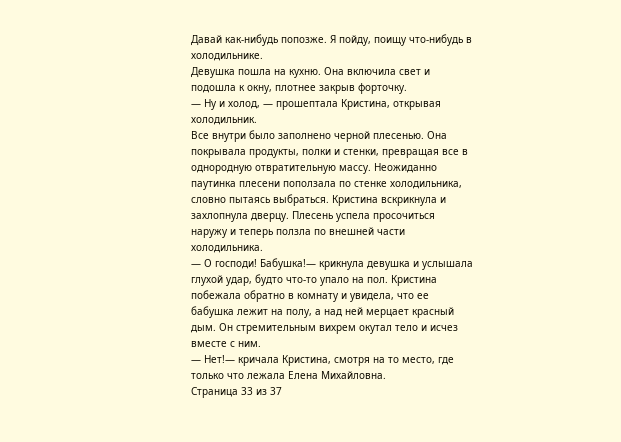Давай как-нибудь попозже. Я пойду, поищу что-нибудь в холодильнике.
Девушка пошла на кухню. Она включила свет и подошла к окну, плотнее закрыв форточку.
— Ну и холод, — прошептала Кристина, открывая холодильник.
Все внутри было заполнено черной плесенью. Она покрывала продукты, полки и стенки, превращая все в однородную отвратительную массу. Неожиданно паутинка плесени поползала по стенке холодильника, словно пытаясь выбраться. Кристина вскрикнула и захлопнула дверцу. Плесень успела просочиться наружу и теперь ползла по внешней части холодильника.
— О господи! Бабушка!— крикнула девушка и услышала глухой удар, будто что-то упало на пол. Кристина побежала обратно в комнату и увидела, что ее бабушка лежит на полу, а над ней мерцает красный дым. Он стремительным вихрем окутал тело и исчез вместе с ним.
— Нет!— кричала Кристина, смотря на то место, где только что лежала Елена Михайловна.
Страница 33 из 37